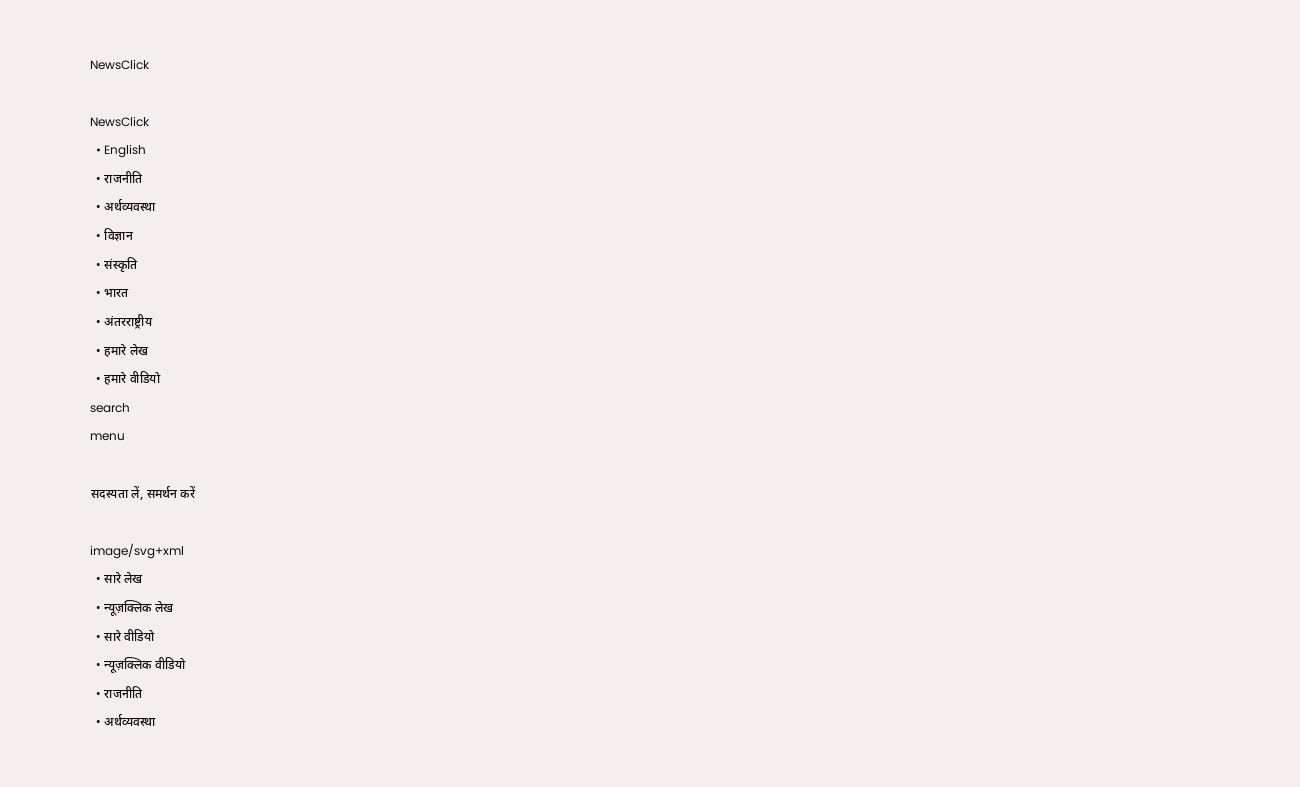NewsClick

NewsClick
  • English
  • राजनीति
  • अर्थव्यवस्था
  • विज्ञान
  • संस्कृति
  • भारत
  • अंतरराष्ट्रीय
  • हमारे लेख
  • हमारे वीडियो
search
menu

सदस्यता लें, समर्थन करें

image/svg+xml
  • सारे लेख
  • न्यूज़क्लिक लेख
  • सारे वीडियो
  • न्यूज़क्लिक वीडियो
  • राजनीति
  • अर्थव्यवस्था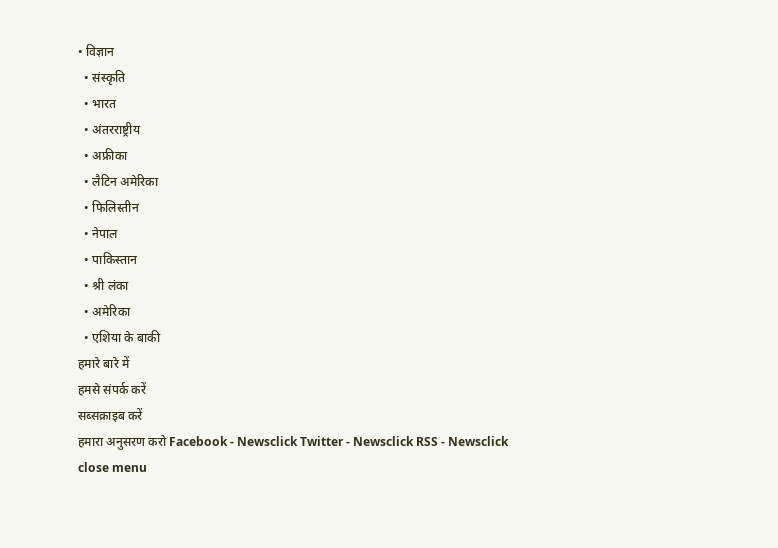• विज्ञान
  • संस्कृति
  • भारत
  • अंतरराष्ट्रीय
  • अफ्रीका
  • लैटिन अमेरिका
  • फिलिस्तीन
  • नेपाल
  • पाकिस्तान
  • श्री लंका
  • अमेरिका
  • एशिया के बाकी
हमारे बारे में
हमसे संपर्क करें
सब्सक्राइब करें
हमारा अनुसरण करो Facebook - Newsclick Twitter - Newsclick RSS - Newsclick
close menu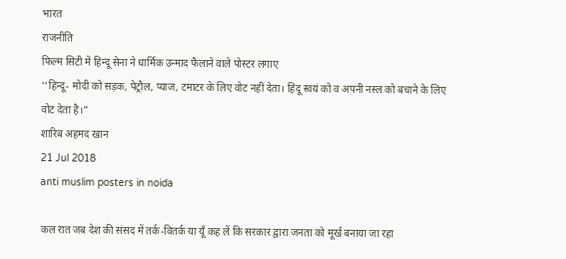भारत
राजनीति
फिल्म सिटी में हिन्दू सेना ने धार्मिक उन्माद फैलाने वाले पोस्टर लगाए
‘‘हिन्दू- मोदी को सड़क, पेट्रौल, प्याज, टमाटर के लिए वोट नहीं देता। हिंदू स्वयं को व अपनी नस्ल को बचाने के लिए वोट देता है।”
शारिब अहमद खान
21 Jul 2018
anti muslim posters in noida

कल रात जब देश की संसद में तर्क-वितर्क या यूँ कह लें कि सरकार द्वारा जनता को मूर्ख बनाया जा रहा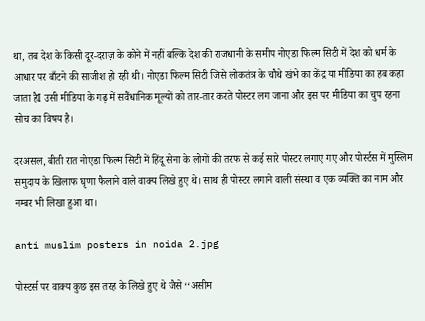था, तब देश के किसी दूर-दराज़ के कोने में नहीं बल्कि देश की राजधानी के समीप नोएडा फिल्म सिटी में देश को धर्म के आधार पर बाँटने की साजीश हो रही थी। नोएडा फिल्म सिटी जिसे लोकतंत्र के चौथे खंभे का केंद्र या मीडिया का हब कहा जाता हैI उसी मीडिया के गढ़ में सवैंधानिक मूल्यों को तार-तार करते पोस्टर लग जाना और इस पर मीडिया का चुप रहना सोच का विषय है।

दरअसल, बीती रात नोएडा फिल्म सिटी में हिंदू सेना के लोगों की तरफ से कई सारे पोस्टर लगाए गए और पोर्स्टस में मुस्लिम समुदाय के खिलाफ घृणा फैलाने वाले वाक्य लिखे हुए थे। साथ ही पोस्टर लगाने वाली संस्था व एक व्यक्ति का नाम और नम्बर भी लिखा हुआ था।

anti muslim posters in noida 2.jpg

पोस्टर्स पर वाक्य कुछ इस तरह के लिखे हुए थे जैसे ‘‘असीम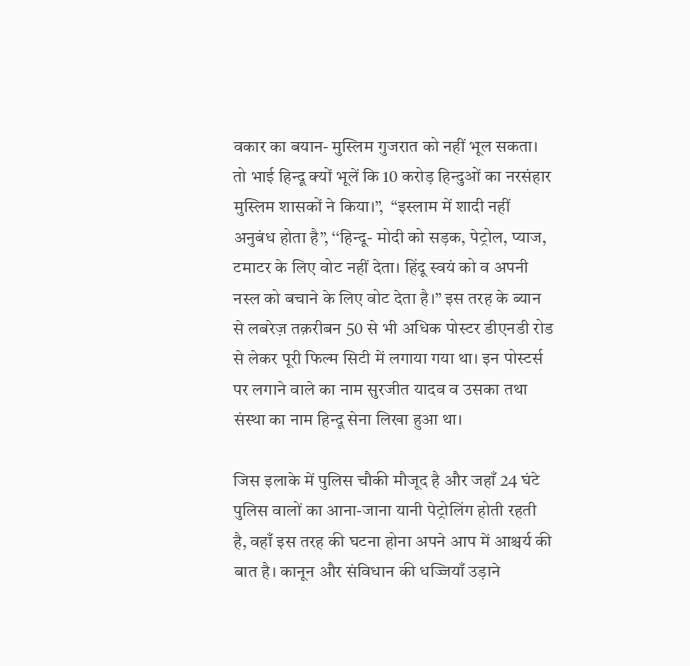वकार का बयान- मुस्लिम गुजरात को नहीं भूल सकता। तो भाई हिन्दू क्यों भूलें कि 10 करोड़ हिन्दुओं का नरसंहार मुस्लिम शासकों ने किया।”,  “इस्लाम में शादी नहीं अनुबंध होता है”, ‘‘हिन्दू- मोदी को सड़क, पेट्रोल, प्याज, टमाटर के लिए वोट नहीं देता। हिंदू स्वयं को व अपनी नस्ल को बचाने के लिए वोट देता है।” इस तरह के ब्यान से लबरेज़ तक़रीबन 50 से भी अधिक पोस्टर डीएनडी रोड से लेकर पूरी फिल्म सिटी में लगाया गया था। इन पोस्टर्स पर लगाने वाले का नाम सुरजीत यादव व उसका तथा संस्था का नाम हिन्दू सेना लिखा हुआ था।

जिस इलाके में पुलिस चौकी मौजूद है और जहाँ 24 घंटे पुलिस वालों का आना-जाना यानी पेट्रोलिंग होती रहती है, वहाँ इस तरह की घटना होना अपने आप में आश्चर्य की बात है। कानून और संविधान की धज्जियाँ उड़ाने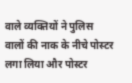वाले व्यक्तियों ने पुलिस वालों की नाक के नीचे पोस्टर लगा लिया और पोस्टर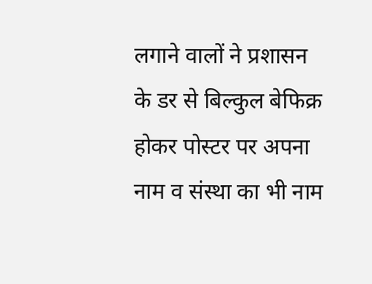लगाने वालों ने प्रशासन के डर से बिल्कुल बेफिक्र होकर पोस्टर पर अपना नाम व संस्था का भी नाम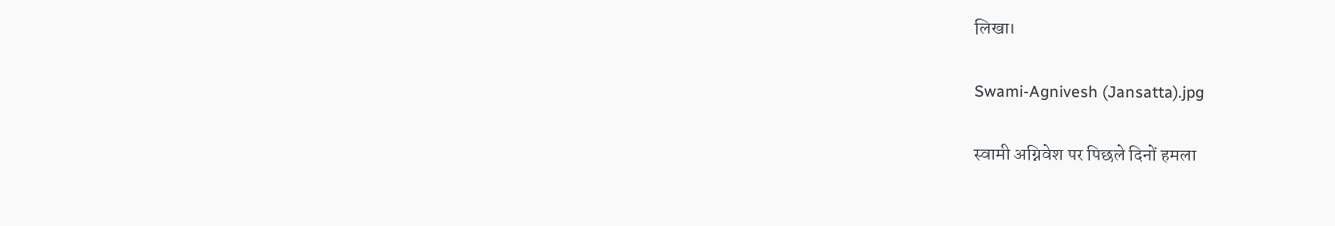लिखा।

Swami-Agnivesh (Jansatta).jpg

स्वामी अग्निवेश पर पिछले दिनों हमला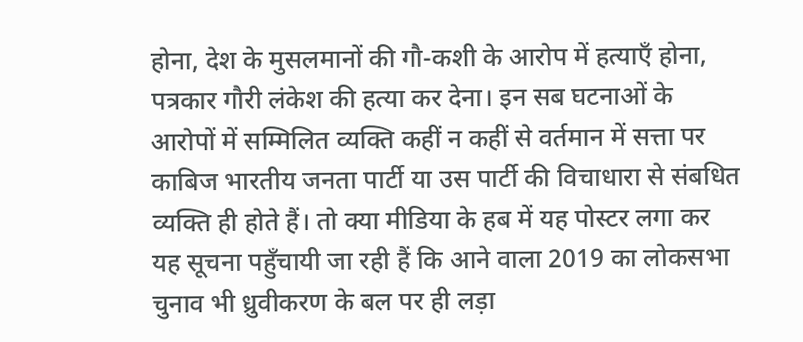होना, देश के मुसलमानों की गौ-कशी के आरोप में हत्याएँ होना, पत्रकार गौरी लंकेश की हत्या कर देना। इन सब घटनाओं के आरोपों में सम्मिलित व्यक्ति कहीं न कहीं से वर्तमान में सत्ता पर काबिज भारतीय जनता पार्टी या उस पार्टी की विचाधारा से संबधित व्यक्ति ही होते हैं। तो क्या मीडिया के हब में यह पोस्टर लगा कर यह सूचना पहुँचायी जा रही हैं कि आने वाला 2019 का लोकसभा चुनाव भी ध्रुवीकरण के बल पर ही लड़ा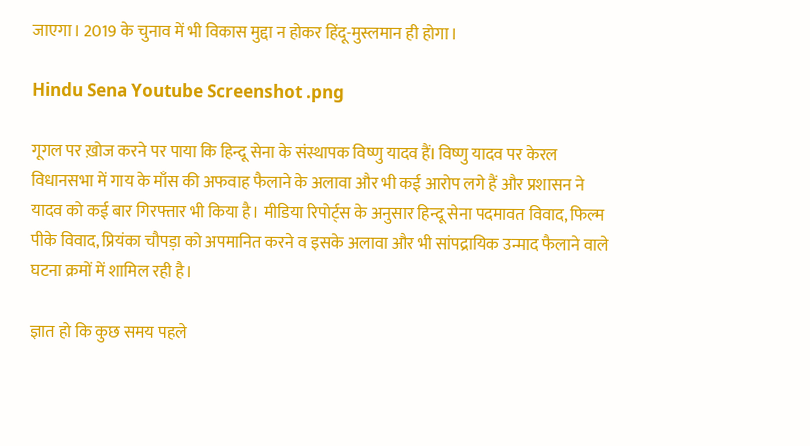जाएगा। 2019 के चुनाव में भी विकास मुद्दा न होकर हिंदू-मुस्लमान ही होगा।

Hindu Sena Youtube Screenshot .png

गूगल पर ख़ोज करने पर पाया कि हिन्दू सेना के संस्थापक विष्णु यादव हैंI विष्णु यादव पर केरल विधानसभा में गाय के माँस की अफवाह फैलाने के अलावा और भी कई आरोप लगे हैं और प्रशासन ने यादव को कई बार गिरफ्तार भी किया है। मीडिया रिपोर्ट्स के अनुसार हिन्दू सेना पदमावत विवाद, फिल्म पीके विवाद, प्रियंका चौपड़ा को अपमानित करने व इसके अलावा और भी सांपद्रायिक उन्माद फैलाने वाले घटना क्रमों में शामिल रही है।

ज्ञात हो कि कुछ समय पहले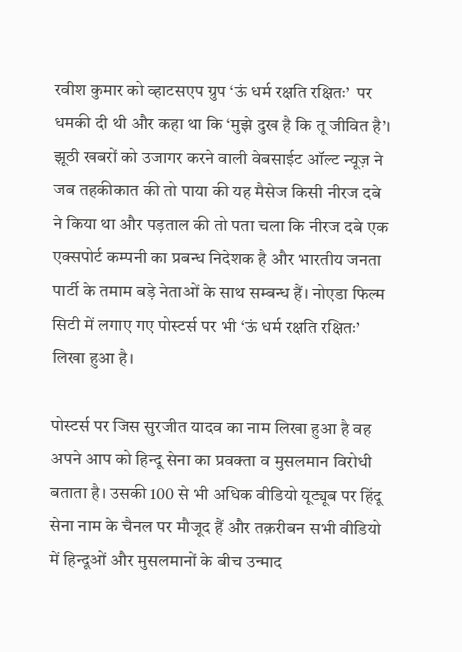रवीश कुमार को व्हाटसएप ग्रुप ‘ऊं धर्म रक्षति रक्षितः’  पर धमकी दी थी और कहा था कि ‘मुझे दुख है कि तू जीवित है’। झूठी खबरों को उजागर करने वाली वेबसाईट ऑल्ट न्यूज़ ने जब तहकीकात की तो पाया की यह मैसेज किसी नीरज दबे ने किया था और पड़ताल की तो पता चला कि नीरज दबे एक एक्सपोर्ट कम्पनी का प्रबन्ध निदेशक है और भारतीय जनता पार्टी के तमाम बड़े नेताओं के साथ सम्बन्ध हैं। नोएडा फिल्म सिटी में लगाए गए पोस्टर्स पर भी ‘ऊं धर्म रक्षति रक्षितः’  लिखा हुआ है।

पोस्टर्स पर जिस सुरजीत यादव का नाम लिखा हुआ है वह अपने आप को हिन्दू सेना का प्रवक्ता व मुसलमान विरोधी बताता है। उसकी 100 से भी अधिक वीडियो यूट्यूब पर हिंदू सेना नाम के चैनल पर मौजूद हैं और तक़रीबन सभी वीडियो में हिन्दूओं और मुसलमानों के बीच उन्माद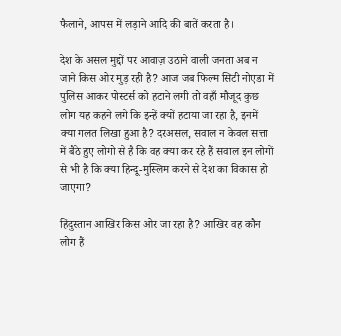फैलाने, आपस में लड़ाने आदि की बातें करता है।

देश के असल मुद्दों पर आवाज़ उठाने वाली जनता अब न जाने किस ओर मुड़ रही है? आज जब फिल्म सिटी नोएडा में पुलिस आकर पोस्टर्स को हटाने लगी तो वहाँ मौजूद कुछ लोग यह कहने लगे कि इन्हें क्यों हटाया जा रहा है, इनमें क्या गलत लिखा हुआ है? दरअसल, सवाल न केवल सत्ता में बैठे हुए लोगो से है कि वह क्या कर रहे हैं सवाल इन लोगों से भी है कि क्या हिन्दू-मुस्लिम करने से देश का विकास हो जाएगा?

हिंदुस्तान आखिर किस ओर जा रहा है? आखिर वह कौन लोग हैं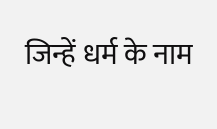जिन्हें धर्म के नाम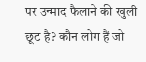पर उन्माद फैलाने की खुली छूट है? कौन लोग हैं जो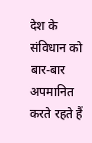देश के संविधान को बार-बार अपमानित करते रहते हैं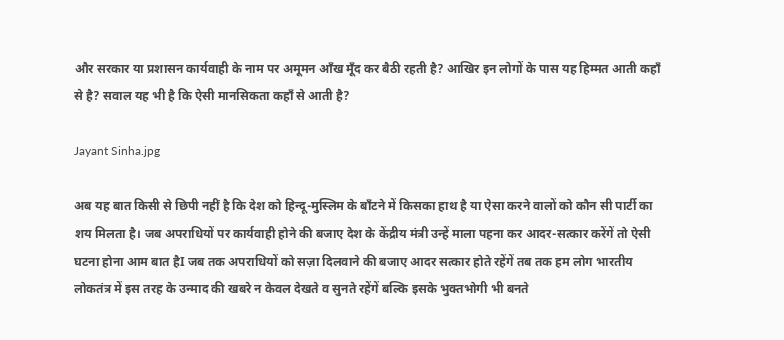और सरकार या प्रशासन कार्यवाही के नाम पर अमूमन आँख मूँद कर बैठी रहती है? आखिर इन लोगों के पास यह हिम्मत आती कहाँ से है? सवाल यह भी है कि ऐसी मानसिकता कहाँ से आती है?

Jayant Sinha.jpg

अब यह बात किसी से छिपी नहीं है कि देश को हिन्दू-मुस्लिम के बाँटने में किसका हाथ है या ऐसा करने वालों को कौन सी पार्टी का शय मिलता है। जब अपराधियों पर कार्यवाही होने की बजाए देश के केंद्रीय मंत्री उन्हें माला पहना कर आदर-सत्कार करेंगें तो ऐसी घटना होना आम बात हैI जब तक अपराधियों को सज़ा दिलवाने की बजाए आदर सत्कार होते रहेंगें तब तक हम लोग भारतीय लोकतंत्र में इस तरह के उन्माद की खबरे न केवल देखते व सुनते रहेंगें बल्कि इसके भुक्तभोगी भी बनते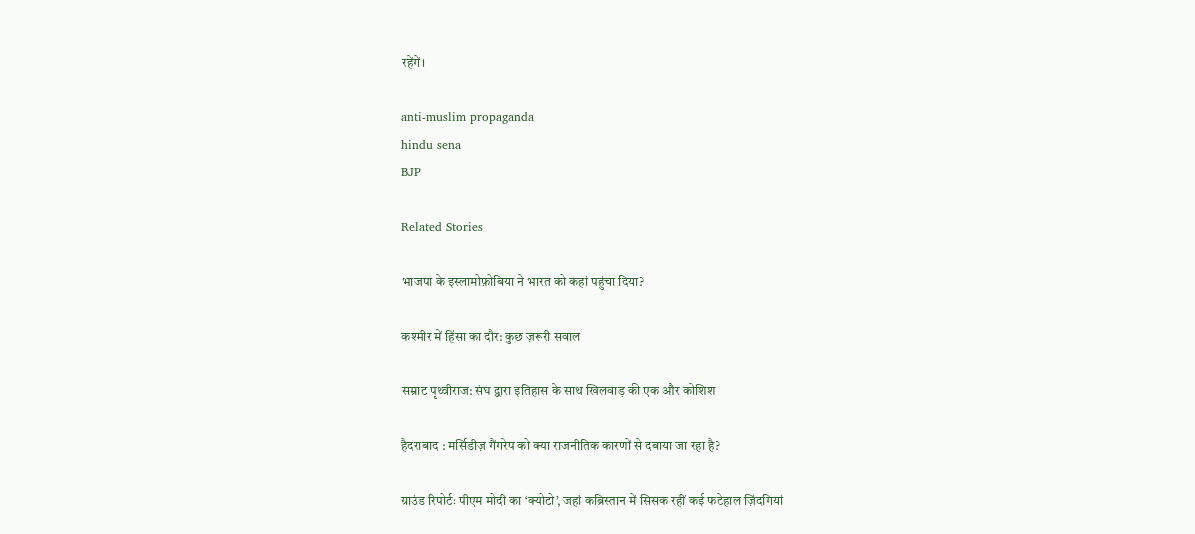रहेंगें।

anti-muslim propaganda
hindu sena
BJP

Related Stories

भाजपा के इस्लामोफ़ोबिया ने भारत को कहां पहुंचा दिया?

कश्मीर में हिंसा का दौर: कुछ ज़रूरी सवाल

सम्राट पृथ्वीराज: संघ द्वारा इतिहास के साथ खिलवाड़ की एक और कोशिश

हैदराबाद : मर्सिडीज़ गैंगरेप को क्या राजनीतिक कारणों से दबाया जा रहा है?

ग्राउंड रिपोर्टः पीएम मोदी का ‘क्योटो’, जहां कब्रिस्तान में सिसक रहीं कई फटेहाल ज़िंदगियां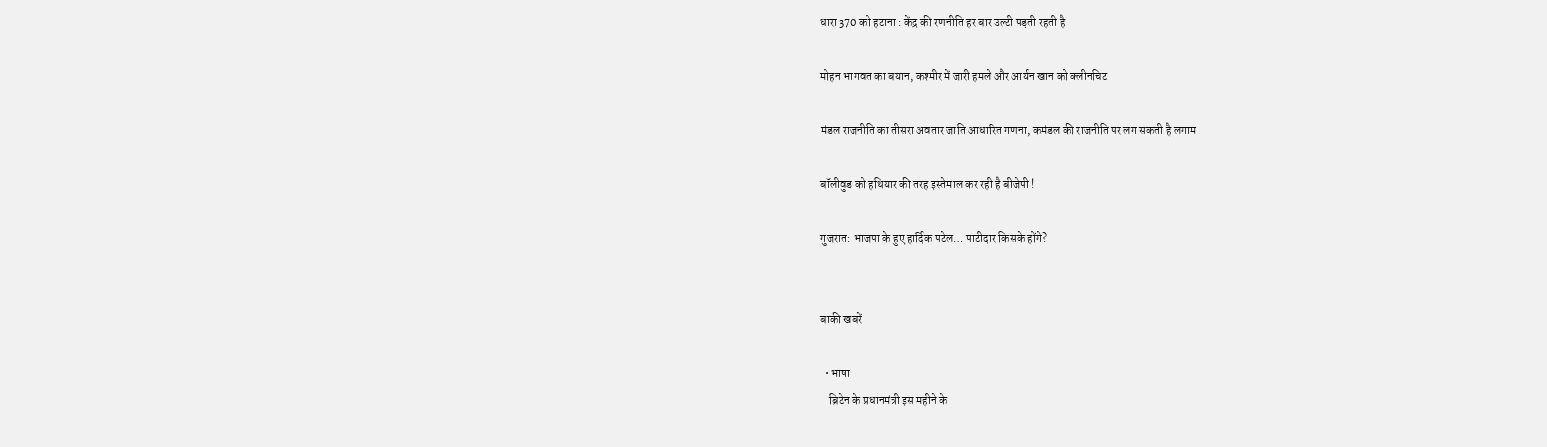धारा 370 को हटाना : केंद्र की रणनीति हर बार उल्टी पड़ती रहती है

मोहन भागवत का बयान, कश्मीर में जारी हमले और आर्यन खान को क्लीनचिट

मंडल राजनीति का तीसरा अवतार जाति आधारित गणना, कमंडल की राजनीति पर लग सकती है लगाम

बॉलीवुड को हथियार की तरह इस्तेमाल कर रही है बीजेपी !

गुजरात: भाजपा के हुए हार्दिक पटेल… पाटीदार किसके होंगे?


बाकी खबरें

  • भाषा
    ब्रिटेन के प्रधानमंत्री इस महीने के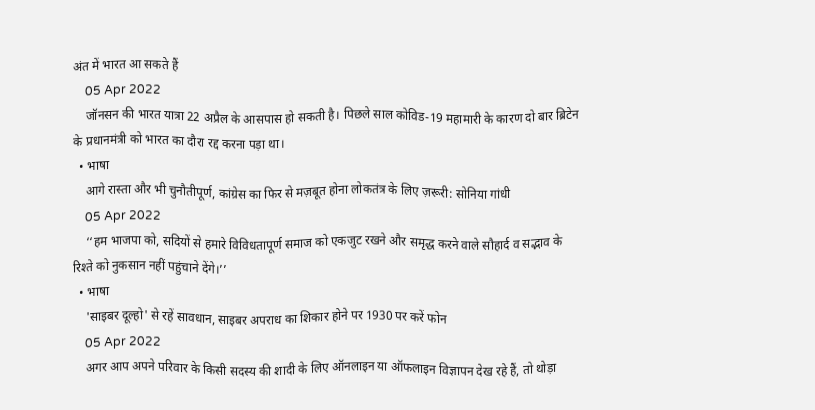अंत में भारत आ सकते हैं
    05 Apr 2022
    जॉनसन की भारत यात्रा 22 अप्रैल के आसपास हो सकती है। पिछले साल कोविड-19 महामारी के कारण दो बार ब्रिटेन के प्रधानमंत्री को भारत का दौरा रद्द करना पड़ा था।
  • भाषा
    आगे रास्ता और भी चुनौतीपूर्ण, कांग्रेस का फिर से मज़बूत होना लोकतंत्र के लिए ज़रूरी: सोनिया गांधी
    05 Apr 2022
    ‘‘हम भाजपा को, सदियों से हमारे विविधतापूर्ण समाज को एकजुट रखने और समृद्ध करने वाले सौहार्द व सद्भाव के रिश्ते को नुकसान नहीं पहुंचाने देंगे।’’
  • भाषा
    'साइबर दूल्हो' से रहें सावधान, साइबर अपराध का शिकार होने पर 1930 पर करें फोन
    05 Apr 2022
    अगर आप अपने परिवार के किसी सदस्य की शादी के लिए ऑनलाइन या ऑफलाइन विज्ञापन देख रहे हैं, तो थोड़ा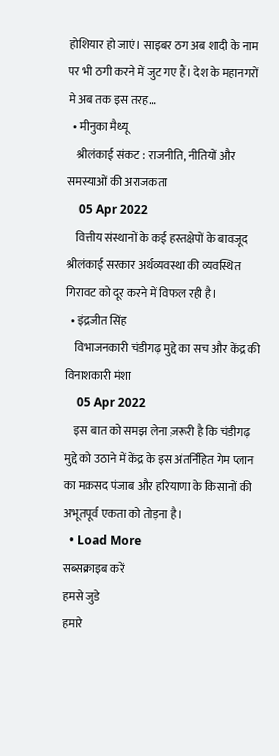होशियार हो जाएं। साइबर ठग अब शादी के नाम पर भी ठगी करने में जुट गए हैं। देश के महानगरों मे अब तक इस तरह…
  • मीनुका मैथ्यू
    श्रीलंकाई संकट : राजनीति, नीतियों और समस्याओं की अराजकता
    05 Apr 2022
    वित्तीय संस्थानों के कई हस्तक्षेपों के बावजूद श्रीलंकाई सरकार अर्थव्यवस्था की व्यवस्थित गिरावट को दूर करने में विफल रही है।
  • इंद्रजीत सिंह
    विभाजनकारी चंडीगढ़ मुद्दे का सच और केंद्र की विनाशकारी मंशा
    05 Apr 2022
    इस बात को समझ लेना ज़रूरी है कि चंडीगढ़ मुद्दे को उठाने में केंद्र के इस अंतर्निहित गेम प्लान का मक़सद पंजाब और हरियाणा के किसानों की अभूतपूर्व एकता को तोड़ना है।
  • Load More
सब्सक्राइब करें
हमसे जुडे
हमारे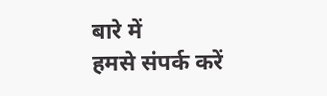बारे में
हमसे संपर्क करें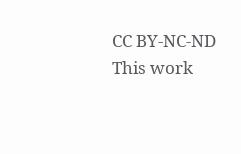CC BY-NC-ND This work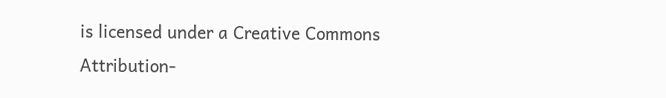is licensed under a Creative Commons Attribution-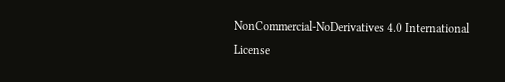NonCommercial-NoDerivatives 4.0 International License